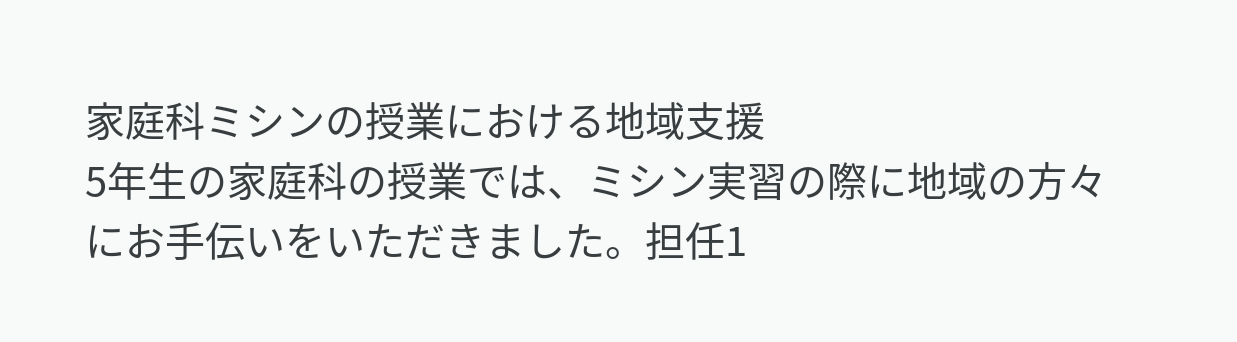家庭科ミシンの授業における地域支援
5年生の家庭科の授業では、ミシン実習の際に地域の方々にお手伝いをいただきました。担任1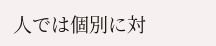人では個別に対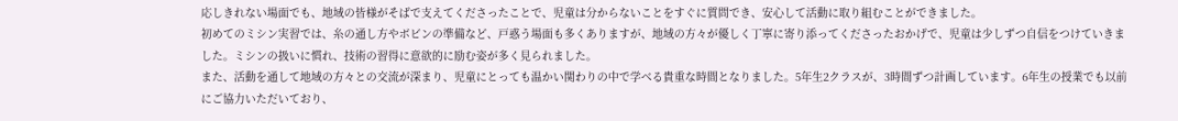応しきれない場面でも、地域の皆様がそばで支えてくださったことで、児童は分からないことをすぐに質問でき、安心して活動に取り組むことができました。
初めてのミシン実習では、糸の通し方やボビンの準備など、戸惑う場面も多くありますが、地域の方々が優しく丁寧に寄り添ってくださったおかげで、児童は少しずつ自信をつけていきました。ミシンの扱いに慣れ、技術の習得に意欲的に励む姿が多く見られました。
また、活動を通して地域の方々との交流が深まり、児童にとっても温かい関わりの中で学べる貴重な時間となりました。5年生2クラスが、3時間ずつ計画しています。6年生の授業でも以前にご協力いただいており、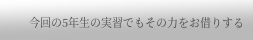今回の5年生の実習でもその力をお借りする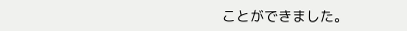ことができました。